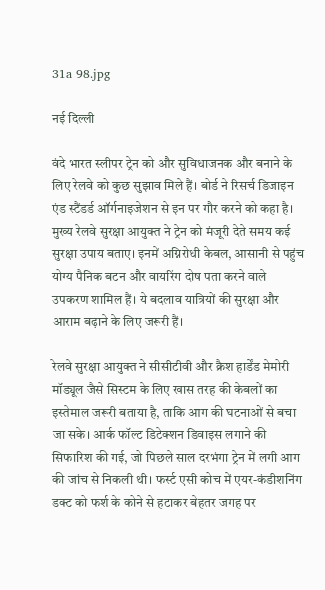31a 98.jpg

नई दिल्ली

वंदे भारत स्लीपर ट्रेन को और सुविधाजनक और बनाने के लिए रेलवे को कुछ सुझाव मिले हैं। बोर्ड ने रिसर्च डिजाइन एंड स्टैंडर्ड ऑर्गनाइजेशन से इन पर गौर करने को कहा है। मुख्य रेलवे सुरक्षा आयुक्त ने ट्रेन को मंजूरी देते समय कई सुरक्षा उपाय बताए। इनमें अग्निरोधी केबल, आसानी से पहुंच योग्य पैनिक बटन और वायरिंग दोष पता करने वाले उपकरण शामिल हैं। ये बदलाव यात्रियों की सुरक्षा और आराम बढ़ाने के लिए जरूरी हैं।

रेलवे सुरक्षा आयुक्त ने सीसीटीवी और क्रैश हार्डेंड मेमोरी मॉड्यूल जैसे सिस्टम के लिए खास तरह की केबलों का इस्तेमाल जरूरी बताया है, ताकि आग की घटनाओं से बचा जा सके। आर्क फॉल्ट डिटेक्शन डिवाइस लगाने की सिफारिश की गई, जो पिछले साल दरभंगा ट्रेन में लगी आग की जांच से निकली थी। फर्स्ट एसी कोच में एयर-कंडीशनिंग डक्ट को फर्श के कोने से हटाकर बेहतर जगह पर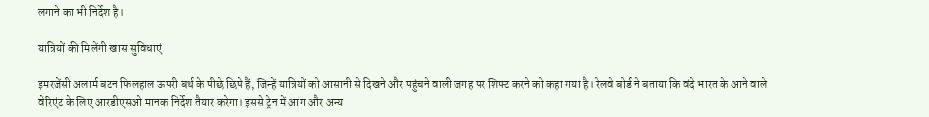लगाने का भी निर्देश है।

यात्रियों की मिलेंगी खास सुविधाएं

इमरजेंसी अलार्म बटन फिलहाल ऊपरी बर्थ के पीछे छिपे हैं, जिन्हें यात्रियों को आसानी से दिखने और पहुंचने वाली जगह पर शिफ्ट करने को कहा गया है। रेलवे बोर्ड ने बताया कि वंदे भारत के आने वाले वेरिएंट के लिए आरडीएसओ मानक निर्देश तैयार करेगा। इससे ट्रेन में आग और अन्य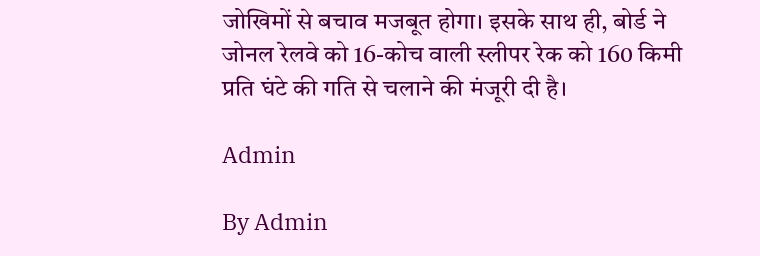जोखिमों से बचाव मजबूत होगा। इसके साथ ही, बोर्ड ने जोनल रेलवे को 16-कोच वाली स्लीपर रेक को 160 किमी प्रति घंटे की गति से चलाने की मंजूरी दी है।

Admin

By Admin